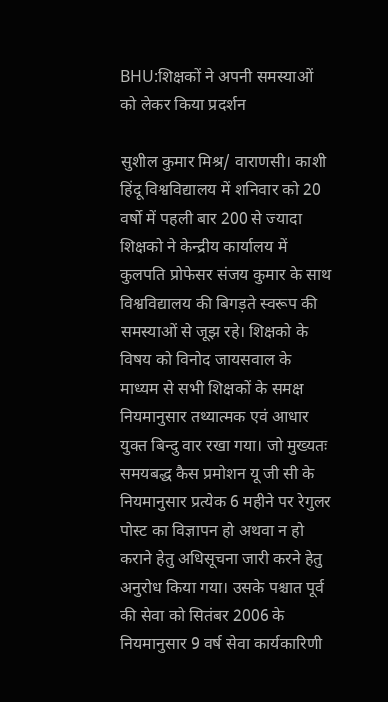BHU:शिक्षकों ने अपनी समस्याओं को लेकर किया प्रदर्शन

सुशील कुमार मिश्र/ वाराणसी। काशी हिंदू विश्वविद्यालय में शनिवार को 20 वर्षो में पहली बार 200 से ज्यादा शिक्षको ने केन्द्रीय कार्यालय में कुलपति प्रोफेसर संजय कुमार के साथ विश्वविद्यालय की बिगड़ते स्वरूप की समस्याओं से जूझ रहे। शिक्षको के विषय को विनोद जायसवाल के माध्यम से सभी शिक्षकों के समक्ष नियमानुसार तथ्यात्मक एवं आधार युक्त बिन्दु वार रखा गया। जो मुख्यतः समयबद्ध कैस प्रमोशन यू जी सी के नियमानुसार प्रत्येक 6 महीने पर रेगुलर पोस्ट का विज्ञापन हो अथवा न हो कराने हेतु अधिसूचना जारी करने हेतु अनुरोध किया गया। उसके पश्चात पूर्व की सेवा को सितंबर 2006 के नियमानुसार 9 वर्ष सेवा कार्यकारिणी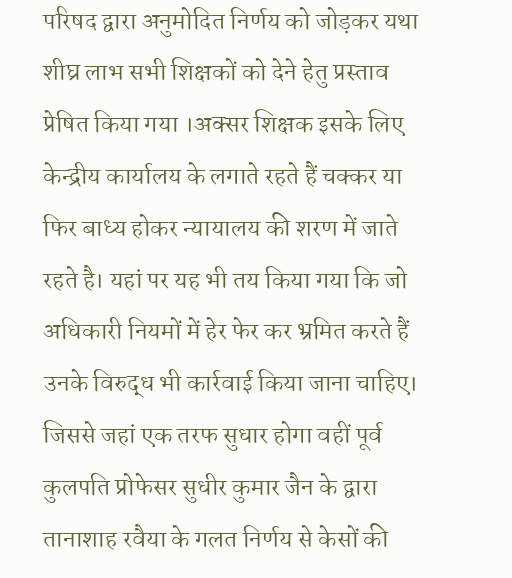परिषद द्वारा अनुमोदित निर्णय को जोड़कर यथा शीघ्र लाभ सभी शिक्षकों को देने हेतु प्रस्ताव प्रेषित किया गया ।अक्सर शिक्षक इसके लिए केन्द्रीय कार्यालय के लगाते रहते हैं चक्कर या फिर बाध्य होकर न्यायालय की शरण में जाते रहते है। यहां पर यह भी तय किया गया कि जो अधिकारी नियमों में हेर फेर कर भ्रमित करते हैं उनके विरुद्ध भी कार्रवाई किया जाना चाहिए। जिससे जहां एक तरफ सुधार होगा वहीं पूर्व कुलपति प्रोफेसर सुधीर कुमार जैन के द्वारा तानाशाह रवैया के गलत निर्णय से केसों की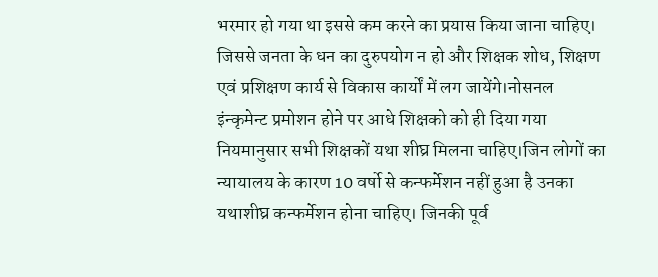भरमार हो गया था इससे कम करने का प्रयास किया जाना चाहिए। जिससे जनता के धन का दुरुपयोग न हो और शिक्षक शोध, शिक्षण एवं प्रशिक्षण कार्य से विकास कार्यों में लग जायेंगे।नोसनल इंन्कृमेन्ट प्रमोशन होने पर आधे शिक्षको को ही दिया गया नियमानुसार सभी शिक्षकों यथा शीघ्र मिलना चाहिए।जिन लोगों का न्यायालय के कारण 10 वर्षो से कन्फर्मेशन नहीं हुआ है उनका यथाशीघ्र कन्फर्मेशन होना चाहिए। जिनकी पूर्व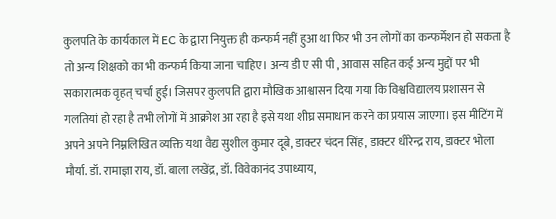कुलपति के कार्यकाल में EC के द्वारा नियुक्त ही कन्फर्म नहीं हुआ था फिर भी उन लोगों का कन्फर्मेशन हो सकता है तो अन्य शिक्षको का भी कन्फर्म किया जाना चाहिए। अन्य डी ए सी पी , आवास सहित कई अन्य मुद्दों पर भी सकारात्मक वृहत् चर्चा हुई। जिसपर कुलपति द्वारा मौखिक आश्वासन दिया गया कि विश्वविद्यालय प्रशासन से गलतियां हो रहा है तभी लोगों में आक्रोश आ रहा है इसे यथा शीघ्र समाधान करने का प्रयास जाएगा। इस मीटिंग में अपने अपने निम्नलिखित व्यक्ति यथा वैद्य सुशील कुमार दूबे, डाक्टर चंदन सिंह, डाक्टर धीरेन्द्र राय, डाक्टर भोला मौर्या. डॉ. रामाज्ञा राय, डॉ. बाला लखेंद्र, डॉ. विवेकानंद उपाध्याय,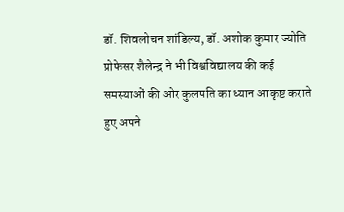डॉ. शिवलोचन शांडिल्य, डॉ. अशोक कुमार ज्योति प्रोफेसर शैलेन्द्र ने भी विश्वविद्यालय की कई समस्याओं की ओर कुलपति का ध्यान आकृष्ट कराते हुए अपने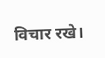विचार रखे।